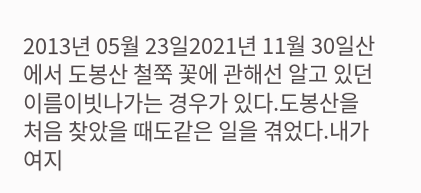2013년 05월 23일2021년 11월 30일산에서 도봉산 철쭉 꽃에 관해선 알고 있던 이름이빗나가는 경우가 있다.도봉산을 처음 찾았을 때도같은 일을 겪었다.내가 여지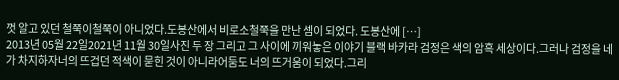껏 알고 있던 철쭉이철쭉이 아니었다.도봉산에서 비로소철쭉을 만난 셈이 되었다. 도봉산에 […]
2013년 05월 22일2021년 11월 30일사진 두 장 그리고 그 사이에 끼워놓은 이야기 블랙 바카라 검정은 색의 암흑 세상이다.그러나 검정을 네가 차지하자너의 뜨겁던 적색이 묻힌 것이 아니라어둠도 너의 뜨거움이 되었다.그리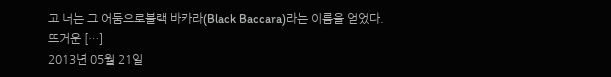고 너는 그 어둠으로블랙 바카라(Black Baccara)라는 이름을 얻었다.뜨거운 […]
2013년 05월 21일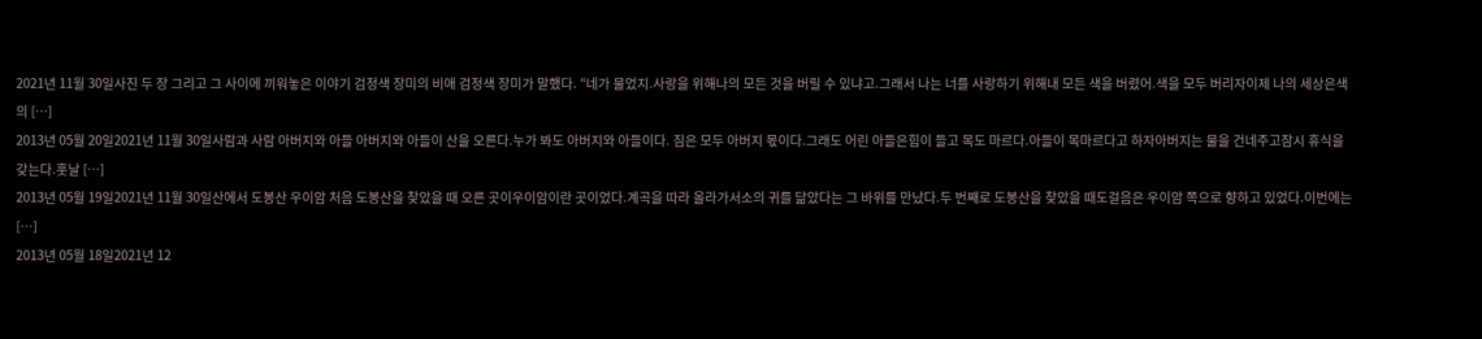2021년 11월 30일사진 두 장 그리고 그 사이에 끼워놓은 이야기 검정색 장미의 비애 검정색 장미가 말했다. “네가 물었지.사랑을 위해나의 모든 것을 버릴 수 있냐고.그래서 나는 너를 사랑하기 위해내 모든 색을 버렸어.색을 모두 버리자이제 나의 세상은색의 […]
2013년 05월 20일2021년 11월 30일사람과 사람 아버지와 아들 아버지와 아들이 산을 오른다.누가 봐도 아버지와 아들이다. 짐은 모두 아버지 몫이다.그래도 어린 아들은힘이 들고 목도 마르다.아들이 목마르다고 하자아버지는 물을 건네주고잠시 휴식을 갖는다.훗날 […]
2013년 05월 19일2021년 11월 30일산에서 도봉산 우이암 처음 도봉산을 찾았을 때 오른 곳이우이암이란 곳이었다.계곡을 따라 올라가서소의 귀를 닮았다는 그 바위를 만났다.두 번째로 도봉산을 찾았을 때도걸음은 우이암 쪽으로 향하고 있었다.이번에는 […]
2013년 05월 18일2021년 12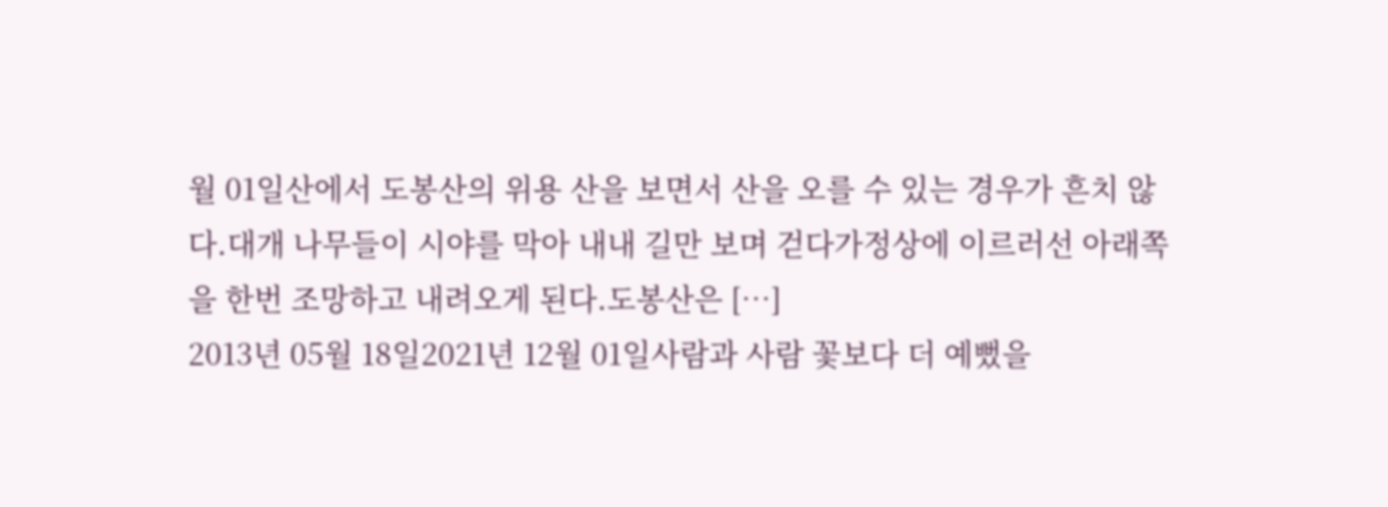월 01일산에서 도봉산의 위용 산을 보면서 산을 오를 수 있는 경우가 흔치 않다.대개 나무들이 시야를 막아 내내 길만 보며 걷다가정상에 이르러선 아래쪽을 한번 조망하고 내려오게 된다.도봉산은 […]
2013년 05월 18일2021년 12월 01일사람과 사람 꽃보다 더 예뻤을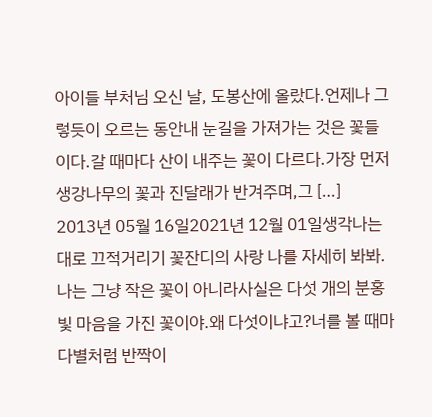아이들 부처님 오신 날, 도봉산에 올랐다.언제나 그렇듯이 오르는 동안내 눈길을 가져가는 것은 꽃들이다.갈 때마다 산이 내주는 꽃이 다르다.가장 먼저 생강나무의 꽃과 진달래가 반겨주며,그 […]
2013년 05월 16일2021년 12월 01일생각나는 대로 끄적거리기 꽃잔디의 사랑 나를 자세히 봐봐.나는 그냥 작은 꽃이 아니라사실은 다섯 개의 분홍빛 마음을 가진 꽃이야.왜 다섯이냐고?너를 볼 때마다별처럼 반짝이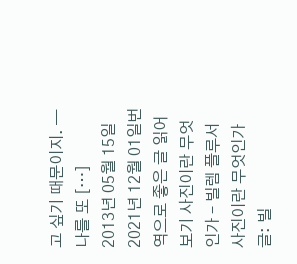고 싶기 때문이지. — 나를 또 […]
2013년 05월 15일2021년 12월 01일번역으로 좋은 글 읽어보기 사진이란 무엇인가 – 빌렘 플루서 사진이란 무엇인가 글: 빌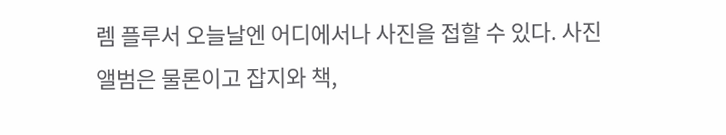렘 플루서 오늘날엔 어디에서나 사진을 접할 수 있다. 사진 앨범은 물론이고 잡지와 책,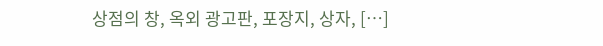상점의 창, 옥외 광고판, 포장지, 상자, […]